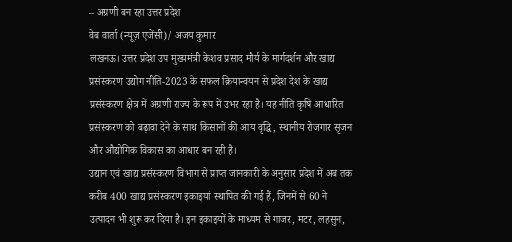– अग्रणी बन रहा उत्तर प्रदेश
वेब वार्ता (न्यूज़ एजेंसी)/ अजय कुमार
लखनऊ। उत्तर प्रदेश उप मुख्यमंत्री केशव प्रसाद मौर्य के मार्गदर्शन और खाद्य प्रसंस्करण उद्योग नीति-2023 के सफल क्रियान्वयन से प्रदेश देश के खाद्य प्रसंस्करण क्षेत्र में अग्रणी राज्य के रूप में उभर रहा है। यह नीति कृषि आधारित प्रसंस्करण को बढ़ावा देने के साथ किसानों की आय वृद्धि, स्थानीय रोजगार सृजन और औद्योगिक विकास का आधार बन रही है।
उद्यान एवं खाद्य प्रसंस्करण विभाग से प्राप्त जानकारी के अनुसार प्रदेश में अब तक करीब 400 खाद्य प्रसंस्करण इकाइयां स्थापित की गई हैं, जिनमें से 60 ने उत्पादन भी शुरू कर दिया है। इन इकाइयों के माध्यम से गाजर, मटर, लहसुन,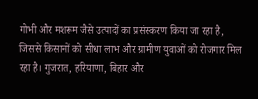गोभी और मशरूम जैसे उत्पादों का प्रसंस्करण किया जा रहा है, जिससे किसानों को सीधा लाभ और ग्रामीण युवाओं को रोजगार मिल रहा है। गुजरात, हरियाणा, बिहार और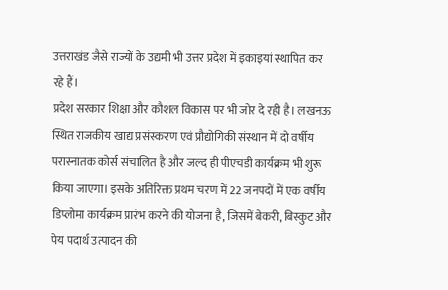उत्तराखंड जैसे राज्यों के उद्यमी भी उत्तर प्रदेश में इकाइयां स्थापित कर रहे हैं।
प्रदेश सरकार शिक्षा और कौशल विकास पर भी जोर दे रही है। लखनऊ स्थित राजकीय खाद्य प्रसंस्करण एवं प्रौद्योगिकी संस्थान में दो वर्षीय परास्नातक कोर्स संचालित है और जल्द ही पीएचडी कार्यक्रम भी शुरू किया जाएगा। इसके अतिरिक्त प्रथम चरण में 22 जनपदों में एक वर्षीय डिप्लोमा कार्यक्रम प्रारंभ करने की योजना है, जिसमें बेकरी, बिस्कुट और पेय पदार्थ उत्पादन की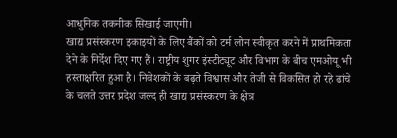आधुनिक तकनीक सिखाई जाएगी।
खाद्य प्रसंस्करण इकाइयों के लिए बैंकों को टर्म लोन स्वीकृत करने में प्राथमिकता देने के निर्देश दिए गए हैं। राष्ट्रीय शुगर इंस्टीट्यूट और विभाग के बीच एमओयू भी हस्ताक्षरित हुआ है। निवेशकों के बढ़ते विश्वास और तेजी से विकसित हो रहे ढांचे के चलते उत्तर प्रदेश जल्द ही खाद्य प्रसंस्करण के क्षेत्र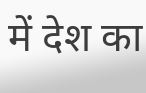में देश का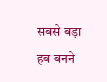सबसे बड़ा हब बनने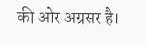की ओर अग्रसर है।